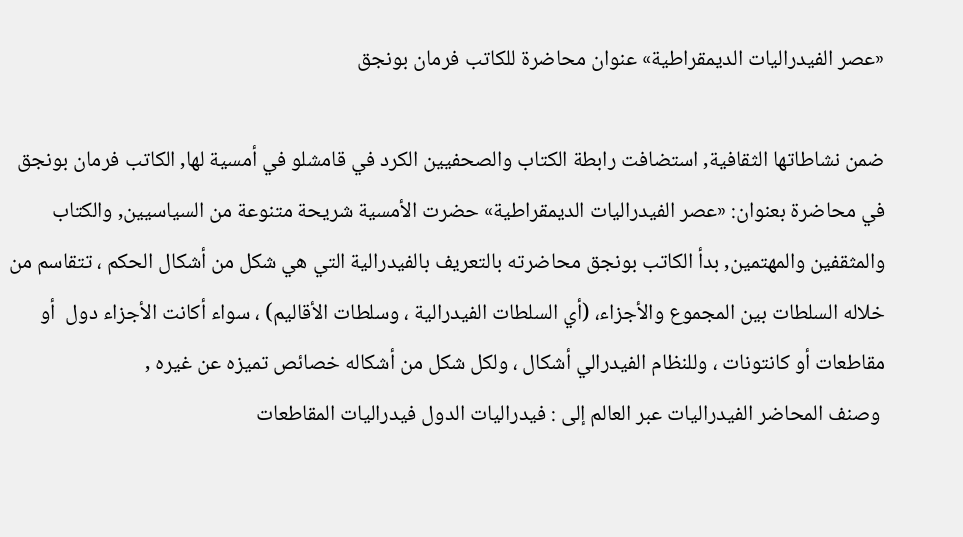«عصر الفيدراليات الديمقراطية» عنوان محاضرة للكاتب فرمان بونجق

ضمن نشاطاتها الثقافية, استضافت رابطة الكتاب والصحفيين الكرد في قامشلو في أمسية لها, الكاتب فرمان بونجق في محاضرة بعنوان: «عصر الفيدراليات الديمقراطية» حضرت الأمسية شريحة متنوعة من السياسيين, والكتاب والمثقفين والمهتمين, بدأ الكاتب بونجق محاضرته بالتعريف بالفيدرالية التي هي شكل من أشكال الحكم ، تتقاسم من خلاله السلطات بين المجموع والأجزاء، (أي السلطات الفيدرالية ، وسلطات الأقاليم) ، سواء أكانت الأجزاء دول  أو مقاطعات أو كانتونات ، وللنظام الفيدرالي أشكال ، ولكل شكل من أشكاله خصائص تميزه عن غيره ,
 وصنف المحاضر الفيدراليات عبر العالم إلى : فيدراليات الدول فيدراليات المقاطعات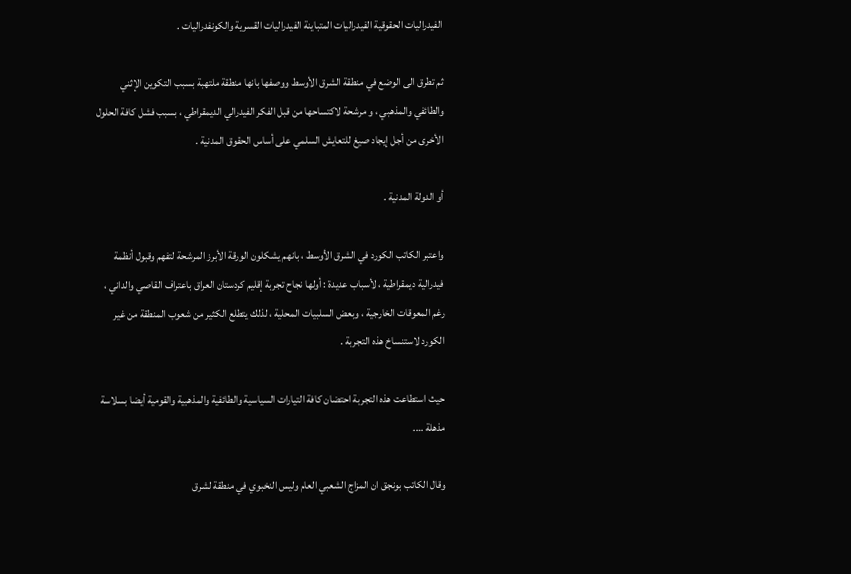الفيدراليات الحقوقية الفيدراليات المتباينة الفيدراليات القسرية والكونفدراليات .

ثم تطرق الى الوضع في منطقة الشرق الأوسط ووصفها بانها منطقة ملتهبة بسبب التكوين الإثني والطائفي والمذهبي ، و مرشحة لاكتساحها من قبل الفكر الفيدرالي الديمقراطي ، بسبب فشل كافة الحلول الأخرى من أجل إيجاد صيغ للتعايش السلمي على أساس الحقوق المدنية .

أو الدولة المدنية .

واعتبر الكاتب الكورد في الشرق الأوسط ، بانهم يشكلون الورقة الأبرز المرشحة لتفهم وقبول أنظمة فيدرالية ديمقراطية ، لأسباب عديدة : أولها نجاح تجربة إقليم كردستان العراق باعتراف القاصي والداني ، رغم المعوقات الخارجية ، وبعض السلبيات المحلية ، لذلك يتطلع الكثير من شعوب المنطقة من غير الكورد لاستنساخ هذه التجربة .

حيث استطاعت هذه التجربة احتضان كافة التيارات السياسية والطائفية والمذهبية والقومية أيضا بسلاسة مذهلة ….

وقال الكاتب بونجق ان المزاج الشعبي العام وليس النخبوي في منطقة لشرق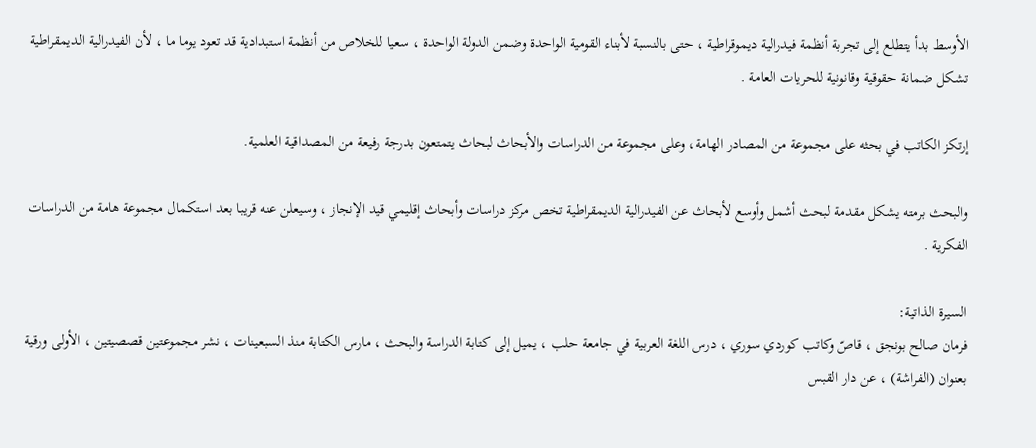الأوسط بدأ يتطلع إلى تجربة أنظمة فيدرالية ديموقراطية ، حتى بالنسبة لأبناء القومية الواحدة وضمن الدولة الواحدة ، سعيا للخلاص من أنظمة استبدادية قد تعود يوما ما ، لأن الفيدرالية الديمقراطية تشكل ضمانة حقوقية وقانونية للحريات العامة .

إرتكز الكاتب في بحثه على مجموعة من المصادر الهامة، وعلى مجموعة من الدراسات والأبحاث لبحاث يتمتعون بدرجة رفيعة من المصداقية العلمية.

والبحث برمته يشكل مقدمة لبحث أشمل وأوسع لأبحاث عن الفيدرالية الديمقراطية تخص مركز دراسات وأبحاث إقليمي قيد الإنجاز ، وسيعلن عنه قريبا بعد استكمال مجموعة هامة من الدراسات الفكرية .

السيرة الذاتية:
فرمان صالح بونجق ، قاصّ وكاتب كوردي سوري ، درس اللغة العربية في جامعة حلب ، يميل إلى كتابة الدراسة والبحث ، مارس الكتابة منذ السبعينات ، نشر مجموعتين قصصيتين ، الأولى ورقية بعنوان (الفراشة) ، عن دار القبس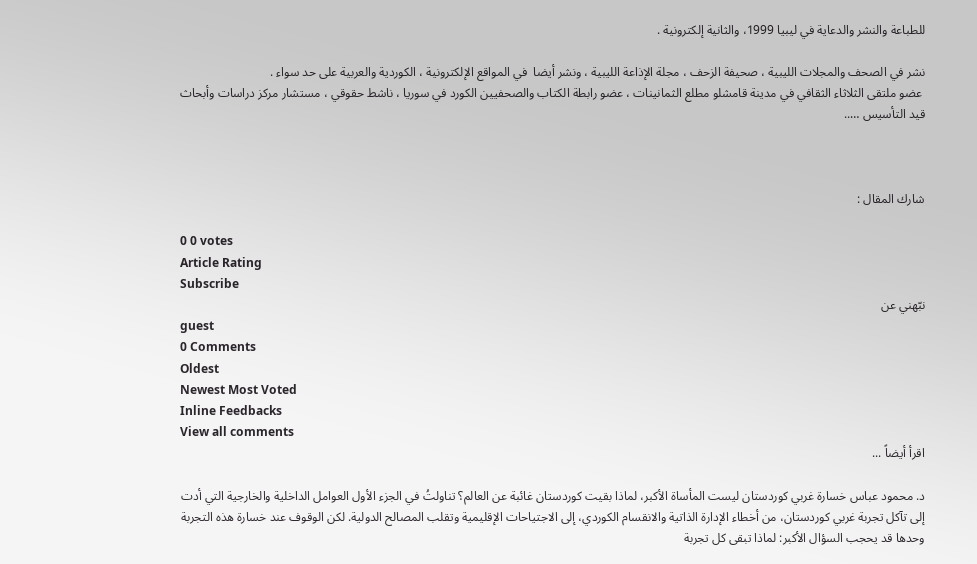للطباعة والنشر والدعاية في ليبيا 1999، والثانية إلكترونية .

نشر في الصحف والمجلات الليبية ، صحيفة الزحف ، مجلة الإذاعة الليبية ، ونشر أيضا  في المواقع الإلكترونية ، الكوردية والعربية على حد سواء .
 عضو ملتقى الثلاثاء الثقافي في مدينة قامشلو مطلع الثمانينات ، عضو رابطة الكتاب والصحفيين الكورد في سوريا ، ناشط حقوقي ، مستشار مركز دراسات وأبحاث قيد التأسيس …..



شارك المقال :

0 0 votes
Article Rating
Subscribe
نبّهني عن
guest
0 Comments
Oldest
Newest Most Voted
Inline Feedbacks
View all comments
اقرأ أيضاً ...

د. محمود عباس خسارة غربي كوردستان ليست المأساة الأكبر، لماذا بقيت كوردستان غائبة عن العالم؟ تناولتُ في الجزء الأول العوامل الداخلية والخارجية التي أدت إلى تآكل تجربة غربي كوردستان، من أخطاء الإدارة الذاتية والانقسام الكوردي، إلى الاجتياحات الإقليمية وتقلب المصالح الدولية. لكن الوقوف عند خسارة هذه التجربة وحدها قد يحجب السؤال الأكبر: لماذا تبقى كل تجربة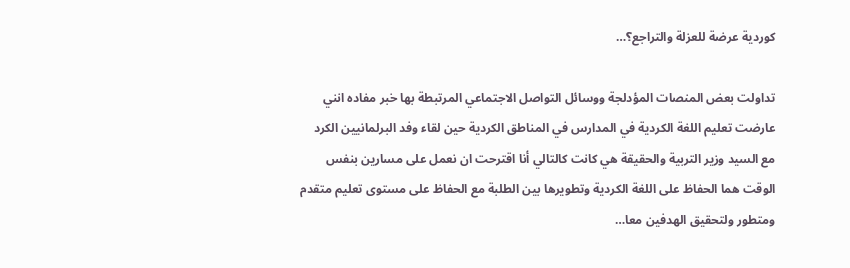كوردية عرضة للعزلة والتراجع؟…

تداولت بعض المنصات المؤدلجة ووسائل التواصل الاجتماعي المرتبطة بها خبر مفاده انني عارضت تعليم اللغة الكردية في المدارس في المناطق الكردية حين لقاء وفد البرلمانيين الكرد مع السيد وزير التربية والحقيقة هي كانت كالتالي أنا اقترحت ان نعمل على مسارين بنفس الوقت هما الحفاظ على اللغة الكردية وتطويرها بين الطلبة مع الحفاظ على مستوى تعليم متقدم ومتطور ولتحقيق الهدفين معا…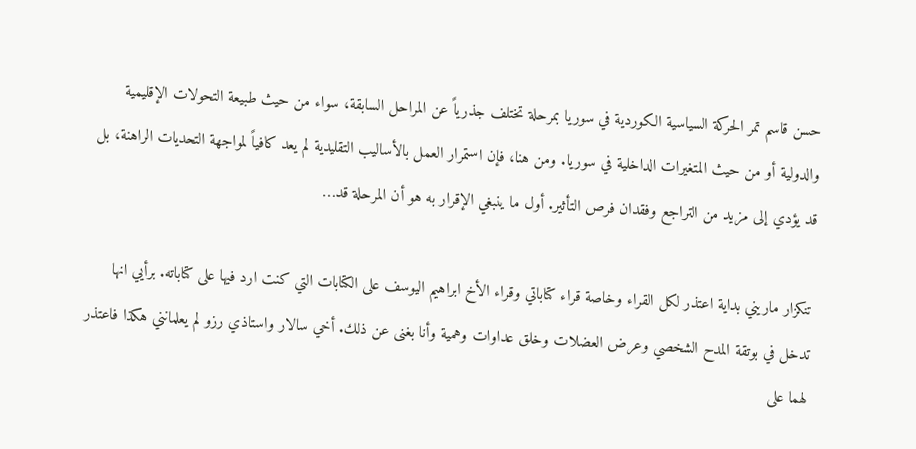حسن قاسم تمر الحركة السياسية الكوردية في سوريا بمرحلة تختلف جذرياً عن المراحل السابقة، سواء من حيث طبيعة التحولات الإقليمية والدولية أو من حيث المتغيرات الداخلية في سوريا. ومن هنا، فإن استمرار العمل بالأساليب التقليدية لم يعد كافياً لمواجهة التحديات الراهنة، بل قد يؤدي إلى مزيد من التراجع وفقدان فرص التأثير. أول ما ينبغي الإقرار به هو أن المرحلة قد…

تنكزار ماريني بداية اعتذر لكل القراء وخاصة قراء كتاباتي وقراء الأخ ابراهيم اليوسف على الكتابات التي كنت ارد فيها على كتاباته. برأيي انها تدخل في بوتقة المدح الشخصي وعرض العضلات وخلق عداوات وهمية وأنا بغنى عن ذلك. أخي سالار واستاذي رزو لم يعلمانني هكذا فاعتذر لهما على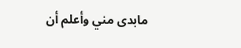مابدى مني وأعلم أن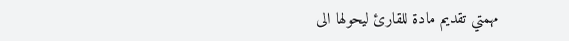مهمتي تقديم مادة للقارئ ليحولها الى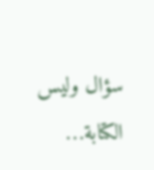سؤال وليس الكتابة…